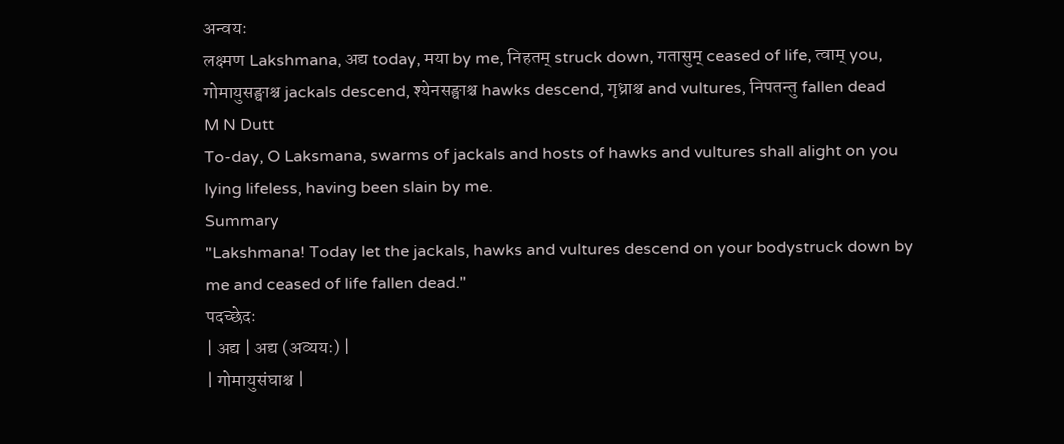अन्वयः
लक्ष्मण Lakshmana, अद्य today, मया by me, निहतम् struck down, गतासुम् ceased of life, त्वाम् you, गोमायुसङ्घाश्च jackals descend, श्येनसङ्घाश्च hawks descend, गृध्राश्च and vultures, निपतन्तु fallen dead
M N Dutt
To-day, O Laksmana, swarms of jackals and hosts of hawks and vultures shall alight on you lying lifeless, having been slain by me.
Summary
"Lakshmana! Today let the jackals, hawks and vultures descend on your bodystruck down by me and ceased of life fallen dead."
पदच्छेदः
| अद्य | अद्य (अव्ययः) |
| गोमायुसंघाश्च |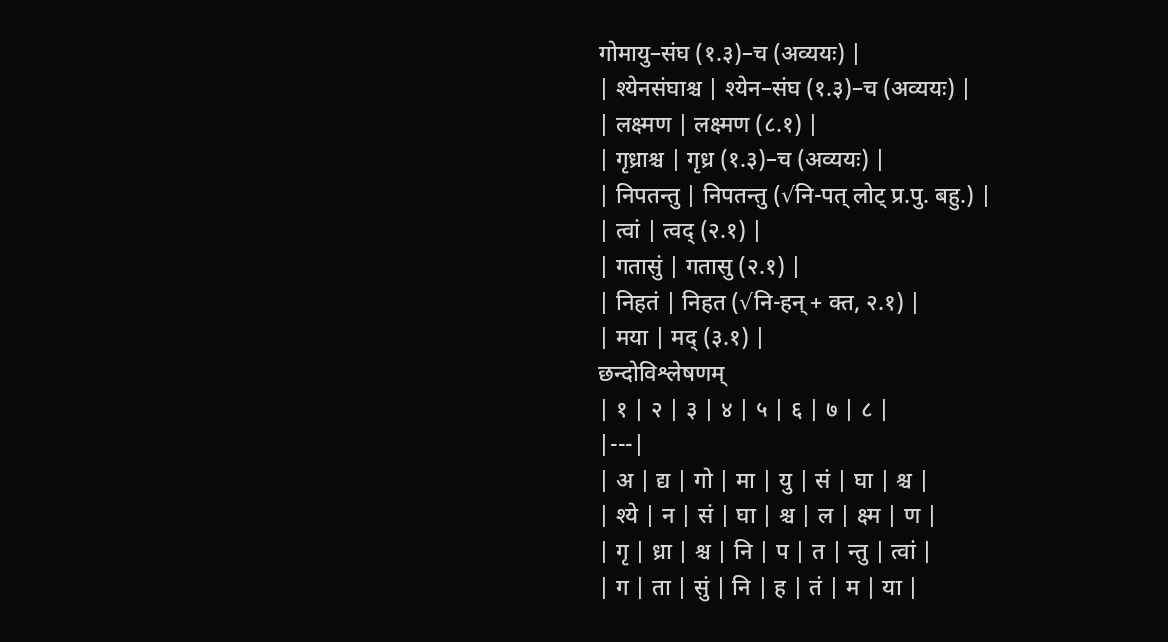गोमायु–संघ (१.३)–च (अव्ययः) |
| श्येनसंघाश्च | श्येन–संघ (१.३)–च (अव्ययः) |
| लक्ष्मण | लक्ष्मण (८.१) |
| गृध्राश्च | गृध्र (१.३)–च (अव्ययः) |
| निपतन्तु | निपतन्तु (√नि-पत् लोट् प्र.पु. बहु.) |
| त्वां | त्वद् (२.१) |
| गतासुं | गतासु (२.१) |
| निहतं | निहत (√नि-हन् + क्त, २.१) |
| मया | मद् (३.१) |
छन्दोविश्लेषणम्
| १ | २ | ३ | ४ | ५ | ६ | ७ | ८ |
|---|
| अ | द्य | गो | मा | यु | सं | घा | श्च |
| श्ये | न | सं | घा | श्च | ल | क्ष्म | ण |
| गृ | ध्रा | श्च | नि | प | त | न्तु | त्वां |
| ग | ता | सुं | नि | ह | तं | म | या |